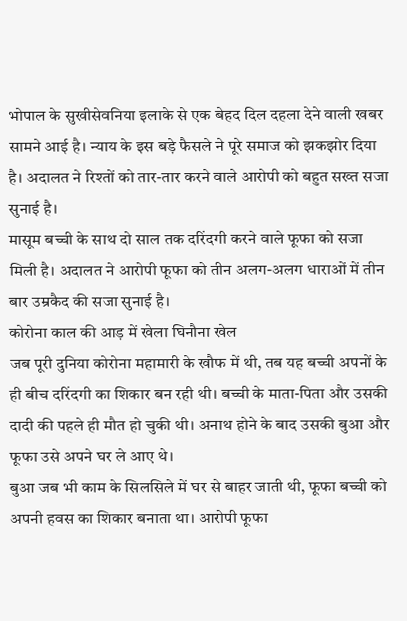भोपाल के सुखीसेवनिया इलाके से एक बेहद दिल दहला देने वाली खबर सामने आई है। न्याय के इस बड़े फैसले ने पूरे समाज को झकझोर दिया है। अदालत ने रिश्तों को तार-तार करने वाले आरोपी को बहुत सख्त सजा सुनाई है।
मासूम बच्ची के साथ दो साल तक दरिंदगी करने वाले फूफा को सजा मिली है। अदालत ने आरोपी फूफा को तीन अलग-अलग धाराओं में तीन बार उम्रकैद की सजा सुनाई है।
कोरोना काल की आड़ में खेला घिनौना खेल
जब पूरी दुनिया कोरोना महामारी के खौफ में थी, तब यह बच्ची अपनों के ही बीच दरिंदगी का शिकार बन रही थी। बच्ची के माता-पिता और उसकी दादी की पहले ही मौत हो चुकी थी। अनाथ होने के बाद उसकी बुआ और फूफा उसे अपने घर ले आए थे।
बुआ जब भी काम के सिलसिले में घर से बाहर जाती थी, फूफा बच्ची को अपनी हवस का शिकार बनाता था। आरोपी फूफा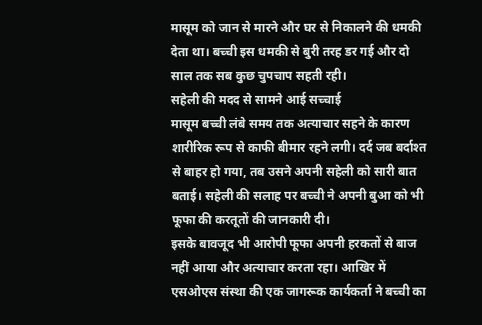मासूम को जान से मारने और घर से निकालने की धमकी देता था। बच्ची इस धमकी से बुरी तरह डर गई और दो साल तक सब कुछ चुपचाप सहती रही।
सहेली की मदद से सामने आई सच्चाई
मासूम बच्ची लंबे समय तक अत्याचार सहने के कारण शारीरिक रूप से काफी बीमार रहने लगी। दर्द जब बर्दाश्त से बाहर हो गया, तब उसने अपनी सहेली को सारी बात बताई। सहेली की सलाह पर बच्ची ने अपनी बुआ को भी फूफा की करतूतों की जानकारी दी।
इसके बावजूद भी आरोपी फूफा अपनी हरकतों से बाज नहीं आया और अत्याचार करता रहा। आखिर में एसओएस संस्था की एक जागरूक कार्यकर्ता ने बच्ची का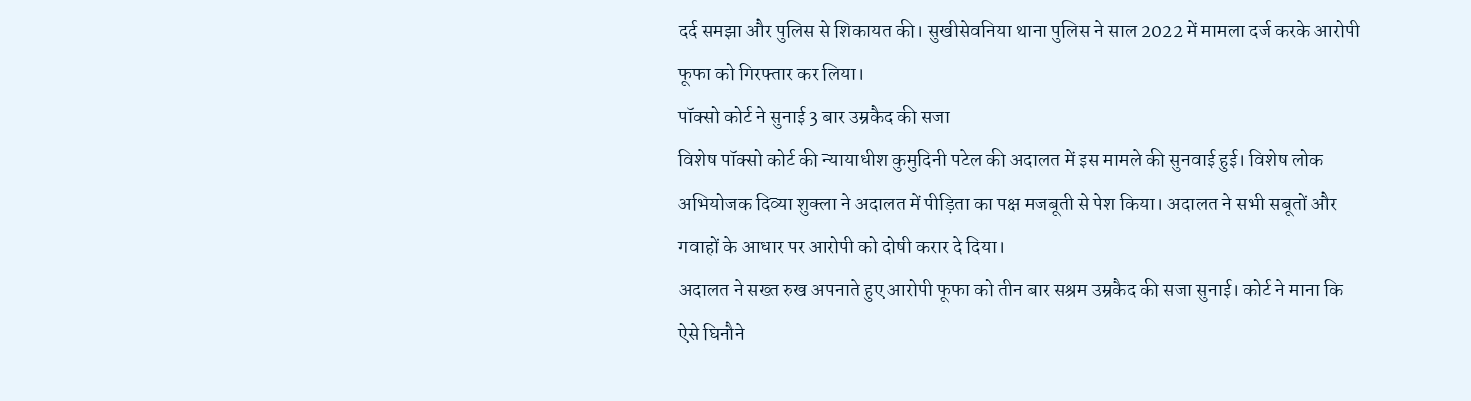दर्द समझा और पुलिस से शिकायत की। सुखीसेवनिया थाना पुलिस ने साल 2022 में मामला दर्ज करके आरोपी फूफा को गिरफ्तार कर लिया।
पॉक्सो कोर्ट ने सुनाई 3 बार उम्रकैद की सजा
विशेष पॉक्सो कोर्ट की न्यायाधीश कुमुदिनी पटेल की अदालत में इस मामले की सुनवाई हुई। विशेष लोक अभियोजक दिव्या शुक्ला ने अदालत में पीड़िता का पक्ष मजबूती से पेश किया। अदालत ने सभी सबूतों और गवाहों के आधार पर आरोपी को दोषी करार दे दिया।
अदालत ने सख्त रुख अपनाते हुए आरोपी फूफा को तीन बार सश्रम उम्रकैद की सजा सुनाई। कोर्ट ने माना कि ऐसे घिनौने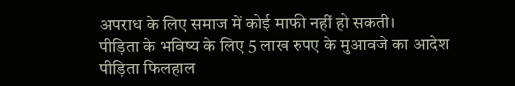अपराध के लिए समाज में कोई माफी नहीं हो सकती।
पीड़िता के भविष्य के लिए 5 लाख रुपए के मुआवजे का आदेश
पीड़िता फिलहाल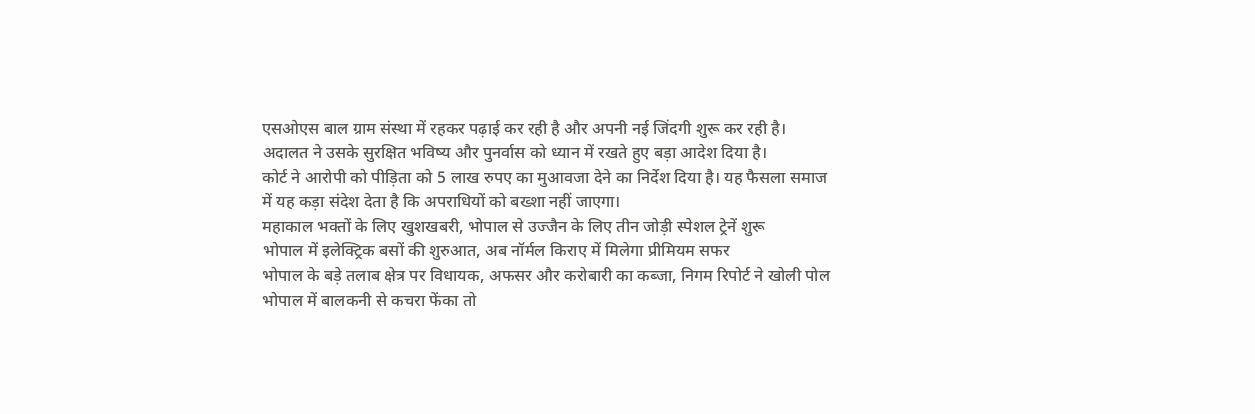एसओएस बाल ग्राम संस्था में रहकर पढ़ाई कर रही है और अपनी नई जिंदगी शुरू कर रही है। अदालत ने उसके सुरक्षित भविष्य और पुनर्वास को ध्यान में रखते हुए बड़ा आदेश दिया है।
कोर्ट ने आरोपी को पीड़िता को 5 लाख रुपए का मुआवजा देने का निर्देश दिया है। यह फैसला समाज में यह कड़ा संदेश देता है कि अपराधियों को बख्शा नहीं जाएगा।
महाकाल भक्तों के लिए खुशखबरी, भोपाल से उज्जैन के लिए तीन जोड़ी स्पेशल ट्रेनें शुरू
भोपाल में इलेक्ट्रिक बसों की शुरुआत, अब नॉर्मल किराए में मिलेगा प्रीमियम सफर
भोपाल के बड़े तलाब क्षेत्र पर विधायक, अफसर और करोबारी का कब्जा, निगम रिपोर्ट ने खोली पोल
भोपाल में बालकनी से कचरा फेंका तो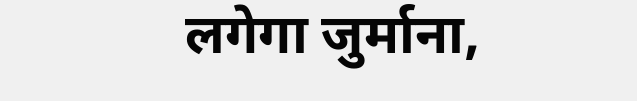लगेगा जुर्माना,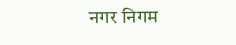नगर निगम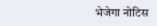भेजेगा नोटिस